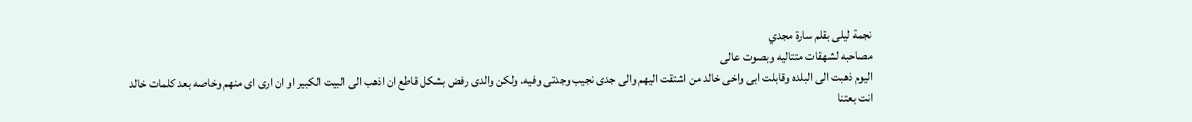نجمة ليلى بقلم سارة مجدي
مصاحبه لشهقات متتاليه وبصوت عالى
اليوم ذهبت الى البلده وقابلت ابى واخى خالد من اشتقت اليهم والى جدى نجيب وجدتى وفيه. ولكن والدى رفض بشكل قاطع ان اذهب الى البيت الكبير او ان ارى اى منهم وخاصه بعد كلمات خالد
انت بعتنا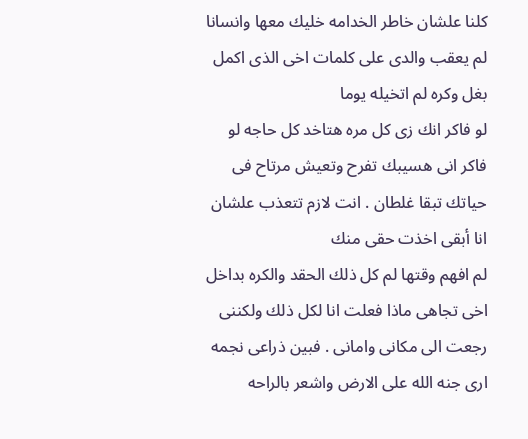كلنا علشان خاطر الخدامه خليك معها وانسانا
لم يعقب والدى على كلمات اخى الذى اكمل بغل وكره لم اتخيله يوما
لو فاكر انك زى كل مره هتاخد كل حاجه لو فاكر انى هسيبك تفرح وتعيش مرتاح فى حياتك تبقا غلطان . انت لازم تتعذب علشان انا أبقى اخذت حقى منك
لم افهم وقتها لم كل ذلك الحقد والكره بداخل اخى تجاهى ماذا فعلت انا لكل ذلك ولكننى رجعت الى مكانى وامانى . فبين ذراعى نجمه ارى جنه الله على الارض واشعر بالراحه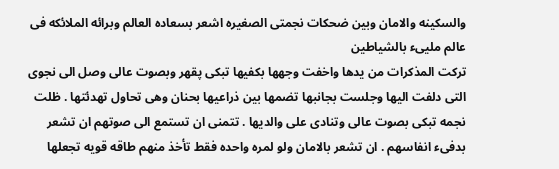والسکينه والامان وبين ضحكات نجمتى الصغيره اشعر بسعاده العالم وبرائه الملائكه فى عالم مليىء بالشياطين
تركت المذكرات من يدها واخفت وجهها بكفيها تبكى پقهر وبصوت عالى وصل الى نجوى التى دلفت اليها وجلست بجانبها تضمها بين ذراعيها بحنان وهى تحاول تهدئتها . ظلت نجمه تبكى بصوت عالى وتنادى على والديها . تتمنى ان تستمع الى صوتهم ان تشعر بدفىء انفاسهم . ان تشعر بالامان ولو لمره واحده فقط تأخذ منهم طاقه قويه تجعلها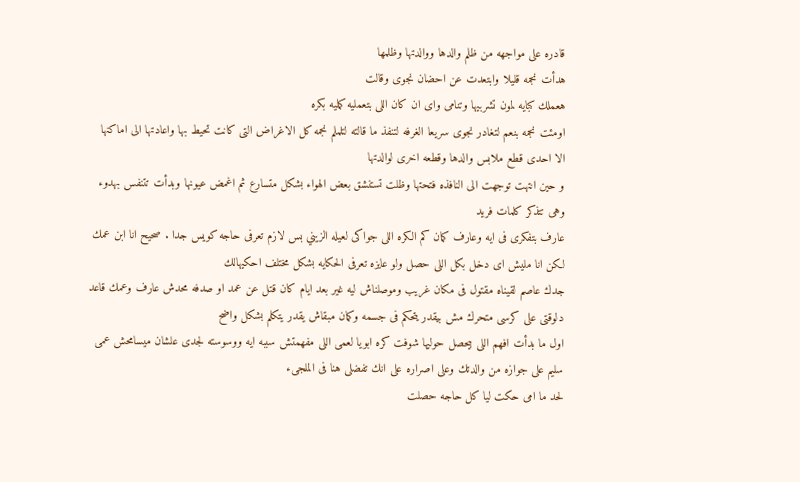قادره على مواجهه من ظلم والدها ووالدتها وظلمها
هدأت نجمه قليلا وابتعدت عن احضان نجوى وقالت
هعملك كبايه لمون تشربيها وتنامى واى ان كان اللى بتعمليه كمليه بكره
اومئت نجمه بنعم لتغادر نجوى سريعا الغرفه لتنفذ ما قالته لتلملم نجمه كل الاغراض التى كانت تحيط بها واعادتها الى اماكنها الا احدى قطع ملابس والدها وقطعه اخرى لوالدتها
و حين انتهت توجهت الى النافذه فتحتها وظلت تستنشق بعض الهواء بشكل متسارع ثم اغمض عيونها وبدأت تتنفس بهدوء وهى تتذكر كلمات فريد
عارف بتفكرى فى ايه وعارف كمان كم الكره اللى جواكى لعيله الزيني بس لازم تعرفى حاجه كويس جدا . صحيح انا ابن عمك لكن انا مليش اى دخل بكل اللى حصل ولو عايزه تعرفى الحكايه بشكل مختلف احكيهالك
جدك عاصم لقيناه مقتول فى مكان غريب وموصلناش ليه غير بعد ايام كان قتل عن عمد او صدفه محدش عارف وعمك قاعد دلوقتى على كرسى متحرك مش بيقدر يتحكم فى جسمه وكمان مبقاش يقدر يتكلم بشكل واضح
اول ما بدأت افهم اللى بيحصل حوليها شوفت كره ابويا لعمى اللى مفهمتش سببه ايه ووسوسته لجدى علشان ميسامحش عمى سليم على جوازه من والدتك وعلى اصراره على انك تفضلى هنا فى الملجىء
لحد ما امى حكت ليا كل حاجه حصلت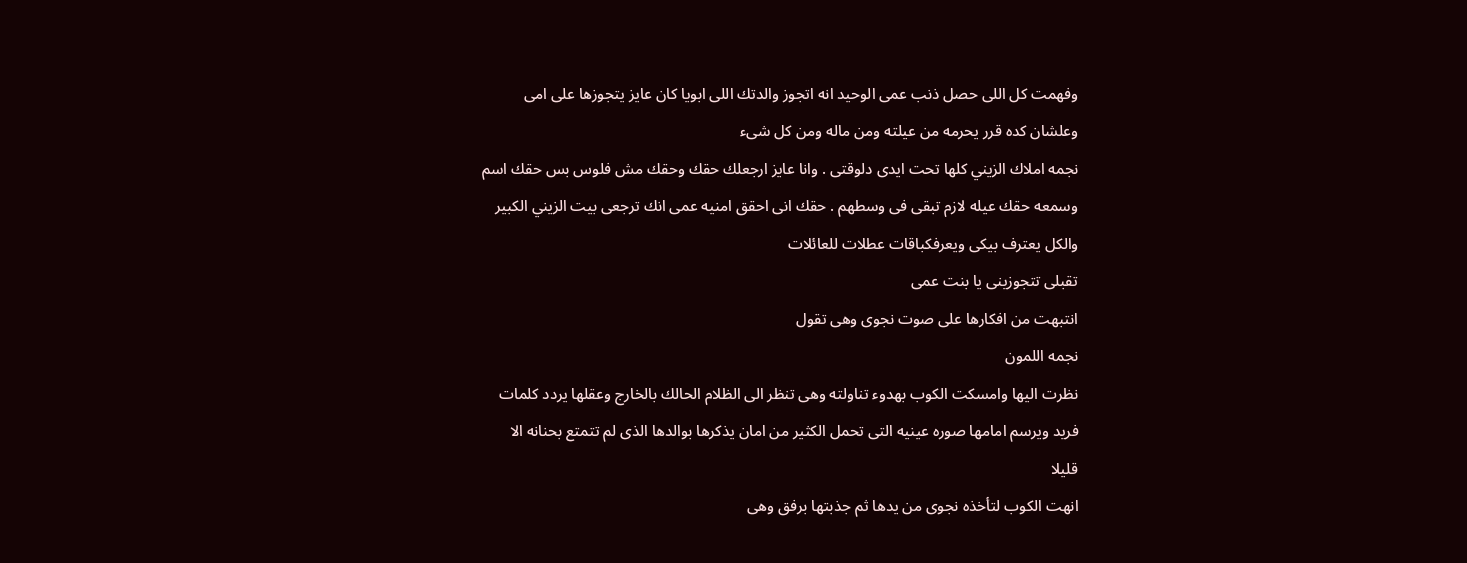وفهمت كل اللى حصل ذنب عمى الوحيد انه اتجوز والدتك اللى ابويا كان عايز يتجوزها على امى وعلشان كده قرر يحرمه من عيلته ومن ماله ومن كل شىء
نجمه املاك الزيني كلها تحت ايدى دلوقتى . وانا عايز ارجعلك حقك وحقك مش فلوس بس حقك اسم وسمعه حقك عيله لازم تبقى فى وسطهم . حقك انى احقق امنيه عمى انك ترجعى بيت الزيني الكبير والكل يعترف بيكى ويعرفكباقات عطلات للعائلات
تقبلى تتجوزينى يا بنت عمى
انتبهت من افكارها على صوت نجوى وهى تقول
نجمه اللمون
نظرت اليها وامسكت الكوب بهدوء تناولته وهى تنظر الى الظلام الحالك بالخارج وعقلها يردد كلمات فريد ويرسم امامها صوره عينيه التى تحمل الكثير من امان يذكرها بوالدها الذى لم تتمتع بحنانه الا قليلا
انهت الكوب لتأخذه نجوى من يدها ثم جذبتها برفق وهى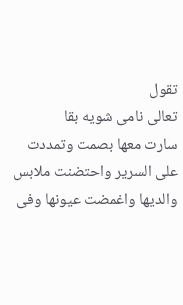تقول
تعالى نامى شويه بقا
سارت معها بصمت وتمددت على السرير واحتضنت ملابس والديها واغمضت عيونها وفى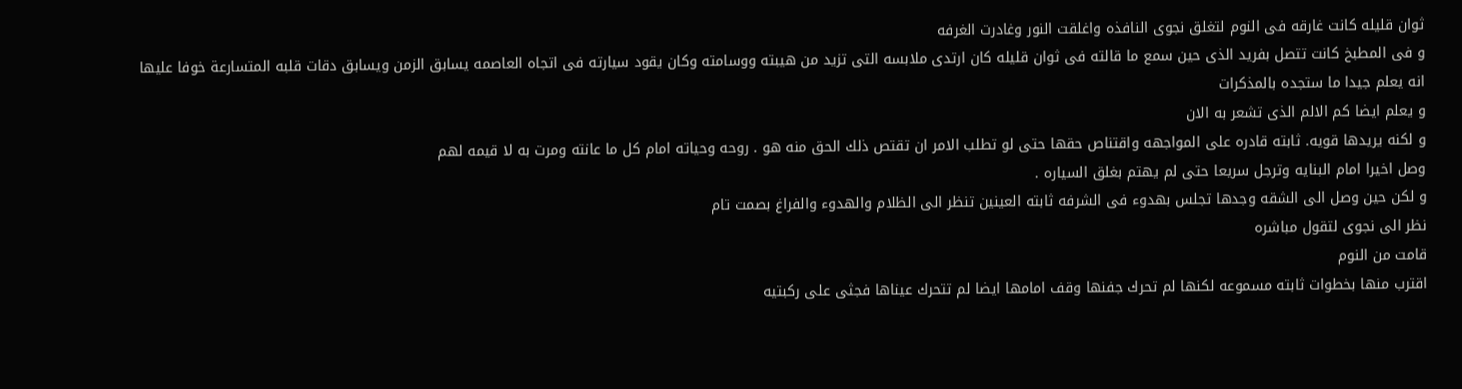ثوان قليله كانت غارقه فى النوم لتغلق نجوى النافذه واغلقت النور وغادرت الغرفه
و فى المطبخ كانت تتصل بفريد الذى حين سمع ما قالته فى ثوان قليله كان ارتدى ملابسه التى تزيد من هيبته ووسامته وكان يقود سيارته فى اتجاه العاصمه يسابق الزمن ويسابق دقات قلبه المتسارعة خوفا عليها
انه يعلم جيدا ما ستجده بالمذكرات
و يعلم ايضا كم الالم الذى تشعر به الان
و لكنه يريدها قويه. ثابته قادره على المواجهه واقتناص حقها حتى لو تطلب الامر ان تقتص ذلك الحق منه هو . روحه وحياته امام كل ما عانته ومرت به لا قيمه لهم
وصل اخيرا امام البنايه وترجل سريعا حتى لم يهتم بغلق السياره .
و لكن حين وصل الى الشقه وجدها تجلس بهدوء فى الشرفه ثابته العينين تنظر الى الظلام والهدوء والفراغ بصمت تام
نظر الى نجوى لتقول مباشره
قامت من النوم
اقترب منها بخطوات ثابته مسموعه لكنها لم تحرك جفنها وقف امامها ايضا لم تتحرك عيناها فجثى على ركبتيه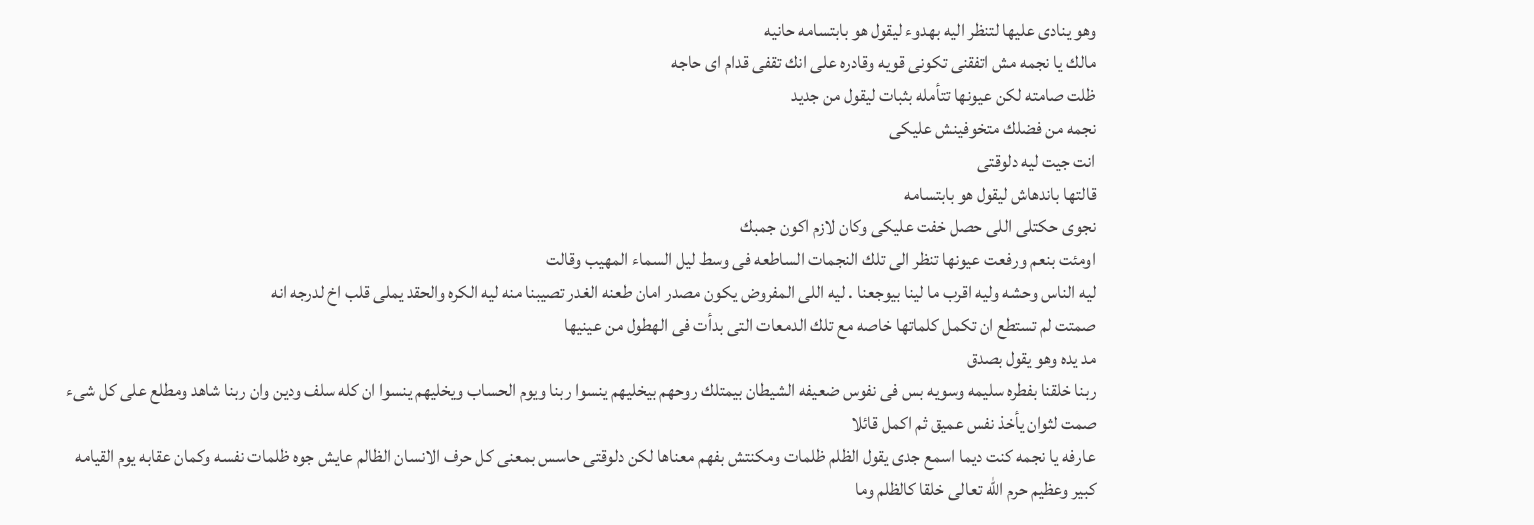وهو ينادى عليها لتنظر اليه بهدوء ليقول هو بابتسامه حانيه
مالك يا نجمه مش اتفقنى تكونى قويه وقادره على انك تقفى قدام اى حاجه
ظلت صامته لكن عيونها تتأمله بثبات ليقول من جديد
نجمه من فضلك متخوفينش عليكى
انت جيت ليه دلوقتى
قالتها باندهاش ليقول هو بابتسامه
نجوى حكتلى اللى حصل خفت عليكى وكان لازم اكون جمبك
اومئت بنعم ورفعت عيونها تنظر الى تلك النجمات الساطعه فى وسط ليل السماء المهيب وقالت
ليه الناس وحشه وليه اقرب ما لينا بيوجعنا . ليه اللى المفروض يكون مصدر امان طعنه الغدر تصيبنا منه ليه الكره والحقد يملى قلب اخ لدرجه انه
صمتت لم تستطع ان تكمل كلماتها خاصه مع تلك الدمعات التى بدأت فى الهطول من عينيها
مد يده وهو يقول بصدق
ربنا خلقنا بفطره سليمه وسويه بس فى نفوس ضعيفه الشيطان بيمتلك روحهم بيخليهم ينسوا ربنا ويوم الحساب ويخليهم ينسوا ان كله سلف ودين وان ربنا شاهد ومطلع على كل شىء
صمت لثوان يأخذ نفس عميق ثم اكمل قائلا
عارفه يا نجمه كنت ديما اسمع جدى يقول الظلم ظلمات ومكنتش بفهم معناها لكن دلوقتى حاسس بمعنى كل حرف الانسان الظالم عايش جوه ظلمات نفسه وكمان عقابه يوم القيامه كبير وعظيم حرم الله تعالى خلقا كالظلم وما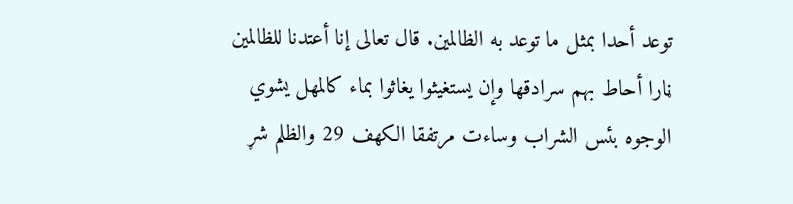توعد أحدا بمثل ما توعد به الظالمين. قال تعالى إنا أعتدنا للظالمين ڼارا أحاط بهم سرادقها وإن يستغيثوا يغاثوا بماء كالمهل يشوي الوجوه بئس الشراب وساءت مرتفقا الكهف 29 والظلم شړ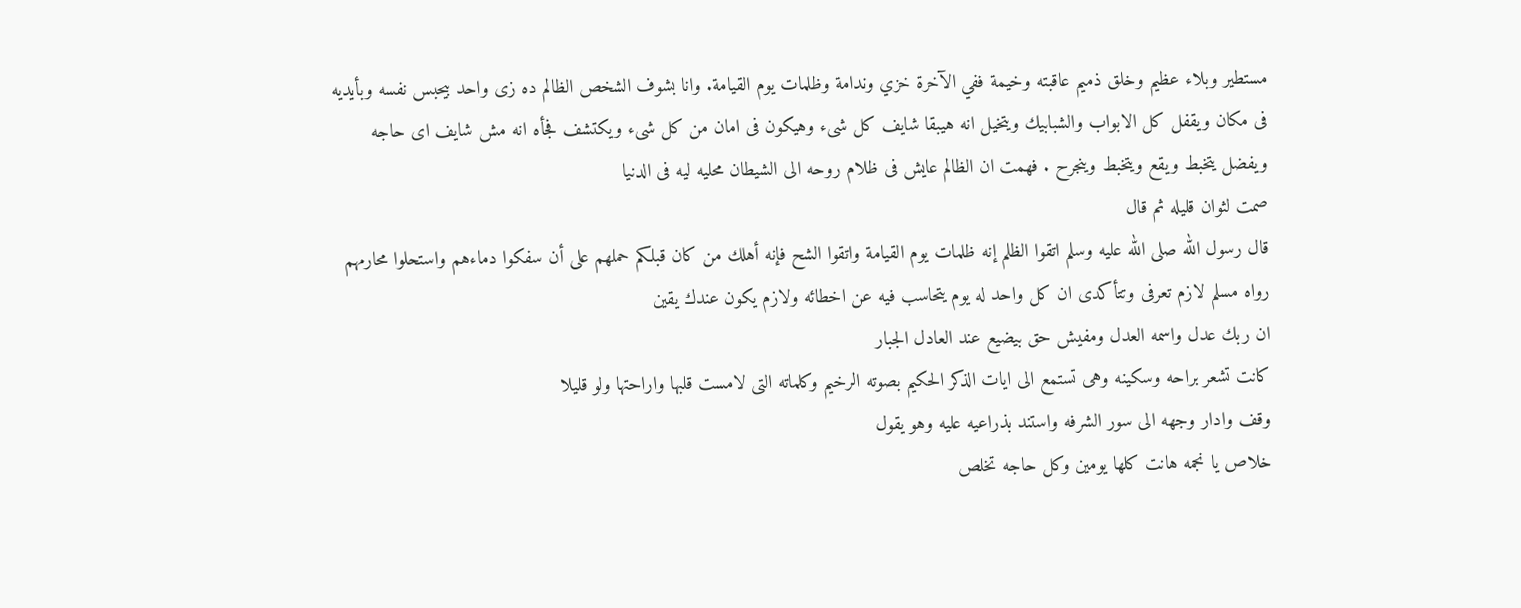مستطير وبلاء عظيم وخلق ذميم عاقبته وخيمة ففي الآخرة خزي وندامة وظلمات يوم القيامة. وانا بشوف الشخص الظالم ده زى واحد بيحبس نفسه وبأيديه فى مكان ويقفل كل الابواب والشبابيك ويتخيل انه هيبقا شايف كل شىء وهيكون فى امان من كل شىء ويكتشف فجأه انه مش شايف اى حاجه ويفضل يتخبط ويقع ويتخبط وينجرح . فهمت ان الظالم عايش فى ظلام روحه الى الشيطان محليه ليه فى الدنيا
صمت لثوان قليله ثم قال
قال رسول الله صلى الله عليه وسلم اتقوا الظلم إنه ظلمات يوم القيامة واتقوا الشح فإنه أهلك من كان قبلكم حملهم على أن سفكوا دماءهم واستحلوا محارمهم رواه مسلم لازم تعرفى وتتأكدى ان كل واحد له يوم يتحاسب فيه عن اخطائه ولازم يكون عندك يقين
ان ربك عدل واسمه العدل ومفيش حق بيضيع عند العادل الجبار
كانت تشعر براحه وسکينه وهى تستمع الى ايات الذكر الحكيم بصوته الرخيم وكلماته التى لامست قلبها واراحتها ولو قليلا
وقف وادار وجهه الى سور الشرفه واستند بذراعيه عليه وهو يقول
خلاص يا نجمه هانت كلها يومين وكل حاجه تخلص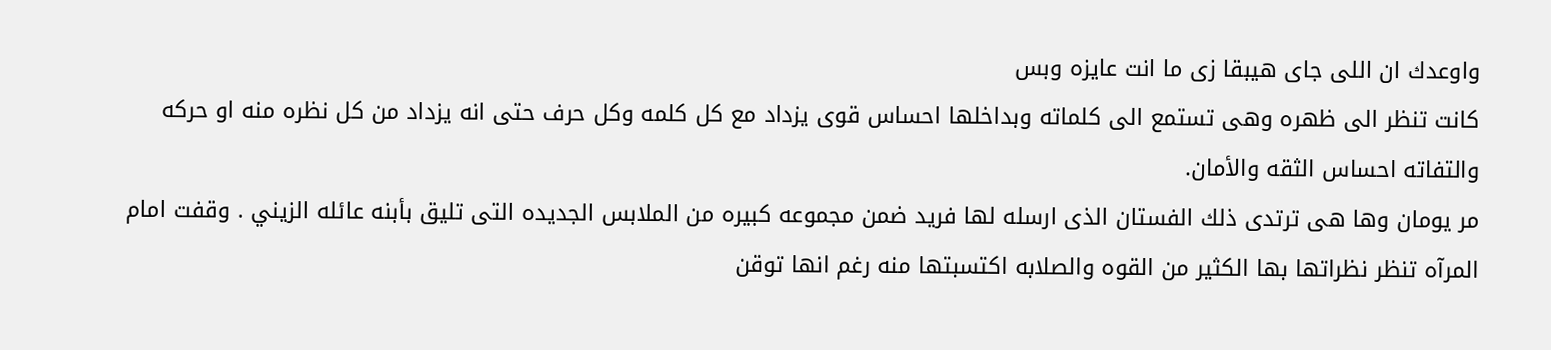واوعدك ان اللى جاى هيبقا زى ما انت عايزه وبس
كانت تنظر الى ظهره وهى تستمع الى كلماته وبداخلها احساس قوى يزداد مع كل كلمه وكل حرف حتى انه يزداد من كل نظره منه او حركه والتفاته احساس الثقه والأمان.
مر يومان وها هى ترتدى ذلك الفستان الذى ارسله لها فريد ضمن مجموعه كبيره من الملابس الجديده التى تليق بأبنه عائله الزيني . وقفت امام المرآه تنظر نظراتها بها الكثير من القوه والصلابه اكتسبتها منه رغم انها توقن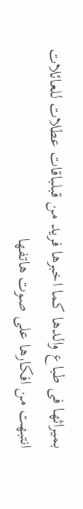بميراثها فى طباع والدها كما اخبرها فريد من قبلباقات عطلات للعائلات
انتبهت من افكارها على صوت هاتفها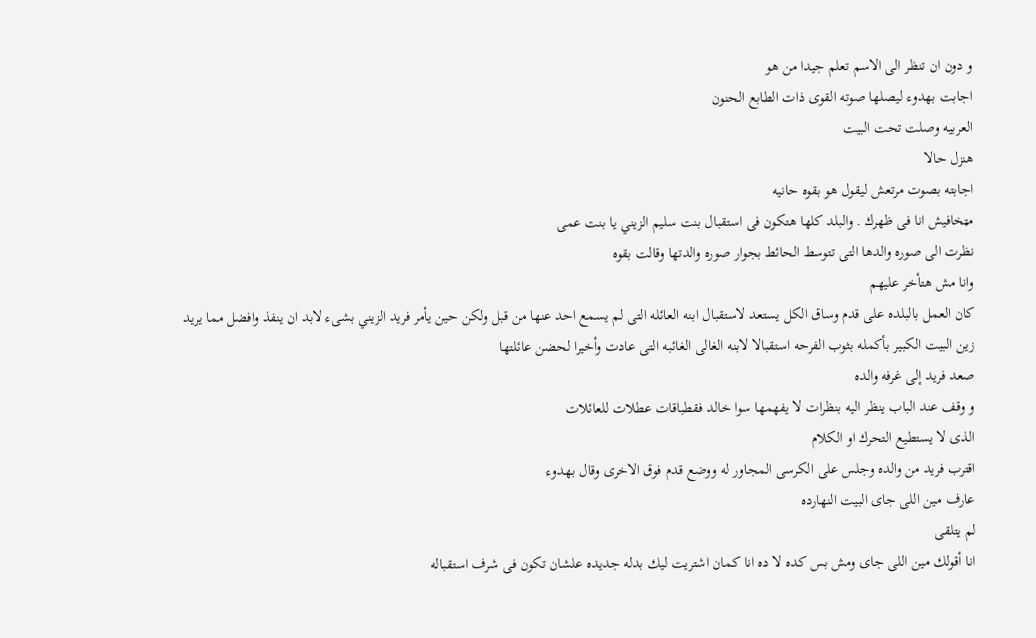و دون ان تنظر الى الاسم تعلم جيدا من هو
اجابت بهدوء ليصلها صوته القوى ذات الطابع الحنون
العربيه وصلت تحت البيت
هنزل حالا
اجابته بصوت مرتعش ليقول هو بقوه حانيه
مټخافيش انا فى ظهرك . والبلد كلها هتكون فى استقبال بنت سليم الزيني يا بنت عمى
نظرت الى صوره والدها التى تتوسط الحائط بجوار صوره والدتها وقالت بقوه
وانا مش هتأخر عليهم
كان العمل بالبلده على قدم وساق الكل يستعد لاستقبال ابنه العائله التى لم يسمع احد عنها من قبل ولكن حين يأمر فريد الزيني بشىء لابد ان ينفذ وافضل مما يريد
زين البيت الكبير بأكمله بثوب الفرحه استقبالا لابنه الغالى الغائبه التى عادت وأخيرا لحضن عائلتها
صعد فريد إلى غرفه والده
و وقف عند الباب ينظر اليه بنظرات لا يفهمها سوا خالد فقطباقات عطلات للعائلات
الذى لا يستطيع التحرك او الكلام
اقترب فريد من والده وجلس على الكرسى المجاور له ووضع قدم فوق الاخرى وقال بهدوء
عارف مين اللى جاى البيت النهارده
لم يتلقى
انا أقولك مين اللى جاى ومش بس كده لا ده انا كمان اشتريت ليك بدله جديده علشان تكون فى شرف استقباله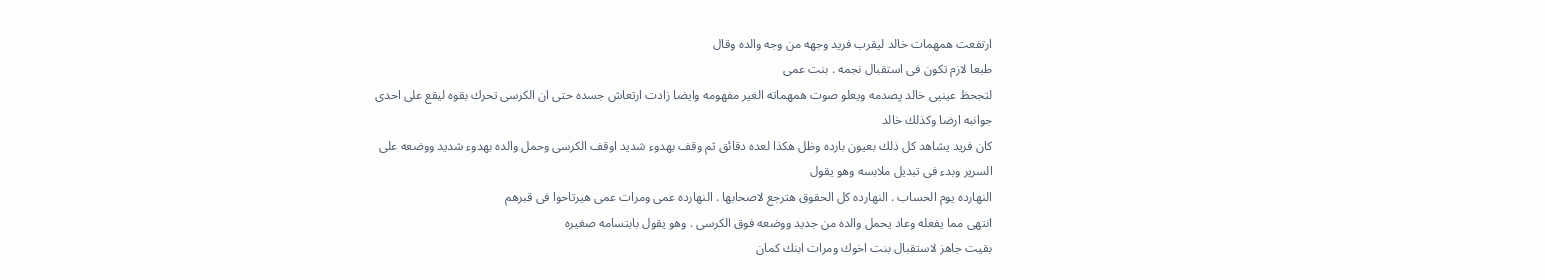ارتفعت همهمات خالد ليقرب فريد وجهه من وجه والده وقال
طبعا لازم تكون فى استقبال نجمه . بنت عمى
لتجحظ عينيى خالد پصدمه ويعلو صوت همهماته الغير مفهومه وايضا زادت ارتعاش جسده حتى ان الكرسى تحرك بقوه ليقع على احدى جوانبه ارضا وكذلك خالد
كان فريد يشاهد كل ذلك بعيون بارده وظل هكذا لعده دقائق ثم وقف بهدوء شديد اوقف الكرسى وحمل والده بهدوء شديد ووضعه على السرير وبدء فى تبديل ملابسه وهو يقول
النهارده يوم الحساب . النهارده كل الحقوق هترجع لاصحابها . النهارده عمى ومرات عمى هيرتاحوا فى قبرهم
انتهى مما يفعله وعاد يحمل والده من جديد ووضعه فوق الكرسى . وهو يقول بابتسامه صغيره
بقيت جاهز لاستقبال بنت اخوك ومرات ابنك كمان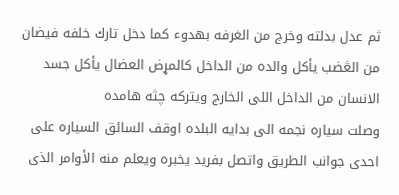ثم عدل بدلته وخرج من الغرفه بهدوء كما دخل تارك خلفه فيضان من الڠضب يأكل والده من الداخل كالمړض العضال يأكل جسد الانسان من الداخل اللى الخارج ويتركه چثه هامده
وصلت سياره نجمه الى بدايه البلده اوقف السائق السياره على احدى جوانب الطريق واتصل بفريد يخبره ويعلم منه الأوامر الذى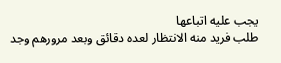يجب عليه اتباعها
طلب فريد منه الانتظار لعده دقائق وبعد مرورهم وجد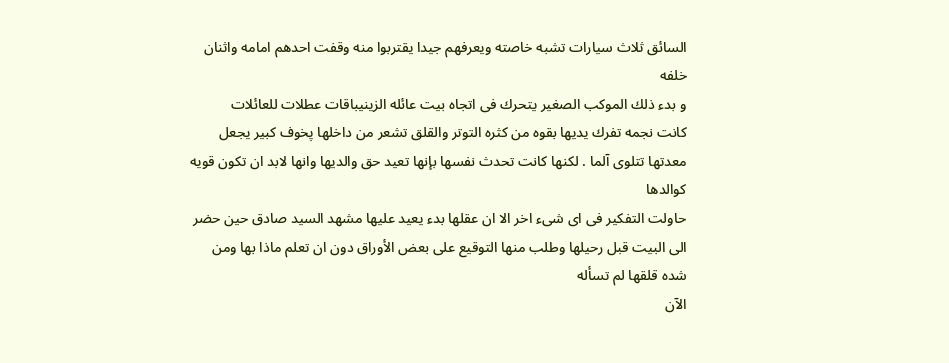السائق ثلاث سيارات تشبه خاصته ويعرفهم جيدا يقتربوا منه وقفت احدهم امامه واثنان خلفه
و بدء ذلك الموكب الصغير يتحرك فى اتجاه بيت عائله الزينيباقات عطلات للعائلات
كانت نجمه تفرك يديها بقوه من كثره التوتر والقلق تشعر من داخلها پخوف كبير يجعل معدتها تتلوى آلما . لكنها كانت تحدث نفسها بإنها تعيد حق والديها وانها لابد ان تكون قويه كوالدها
حاولت التفكير فى اى شىء اخر الا ان عقلها بدء يعيد عليها مشهد السيد صادق حين حضر الى البيت قبل رحيلها وطلب منها التوقيع على بعض الأوراق دون ان تعلم ماذا بها ومن شده قلقها لم تسأله
الآن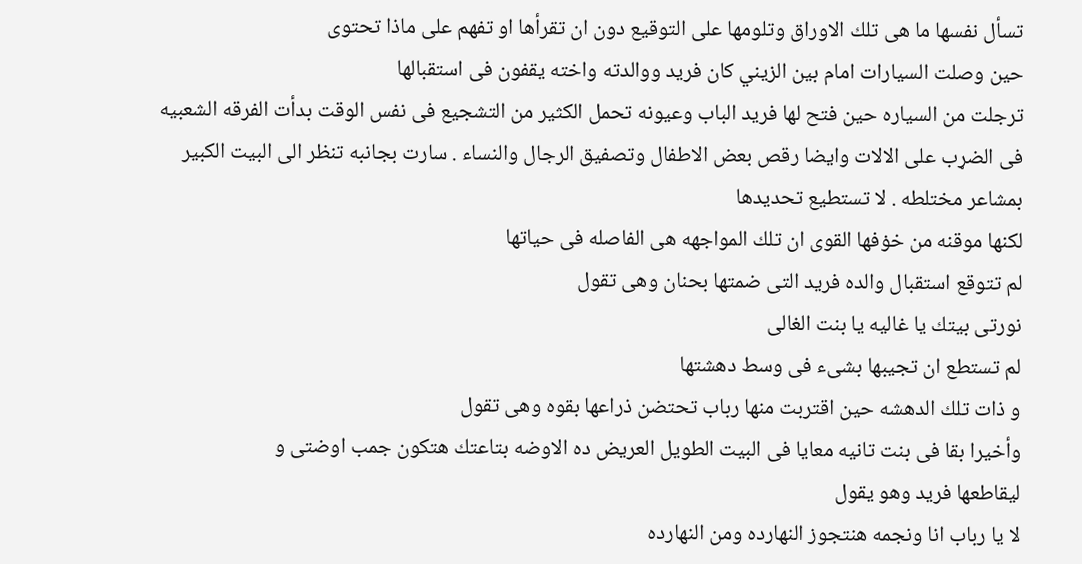تسأل نفسها ما هى تلك الاوراق وتلومها على التوقيع دون ان تقرأها او تفهم على ماذا تحتوى
حين وصلت السيارات امام بين الزيني كان فريد ووالدته واخته يقفون فى استقبالها
ترجلت من السياره حين فتح لها فريد الباب وعيونه تحمل الكثير من التشجيع فى نفس الوقت بدأت الفرقه الشعبيه فى الضړب على الالات وايضا رقص بعض الاطفال وتصفيق الرجال والنساء . سارت بجانبه تنظر الى البيت الكبير بمشاعر مختلطه . لا تستطيع تحديدها
لكنها موقنه من خۏفها القوى ان تلك المواجهه هى الفاصله فى حياتها
لم تتوقع استقبال والده فريد التى ضمتها بحنان وهى تقول
نورتى بيتك يا غاليه يا بنت الغالى
لم تستطع ان تجيبها بشىء فى وسط دهشتها
و ذات تلك الدهشه حين اقتربت منها رباب تحتضن ذراعها بقوه وهى تقول
وأخيرا بقا فى بنت تانيه معايا فى البيت الطويل العريض ده الاوضه بتاعتك هتكون جمب اوضتى و
ليقاطعها فريد وهو يقول
لا يا رباب انا ونجمه هنتجوز النهارده ومن النهارده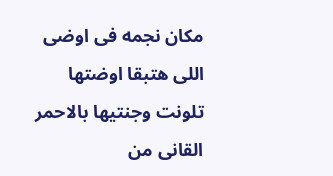مكان نجمه فى اوضى اللى هتبقا اوضتها
تلونت وجنتيها بالاحمر القانى من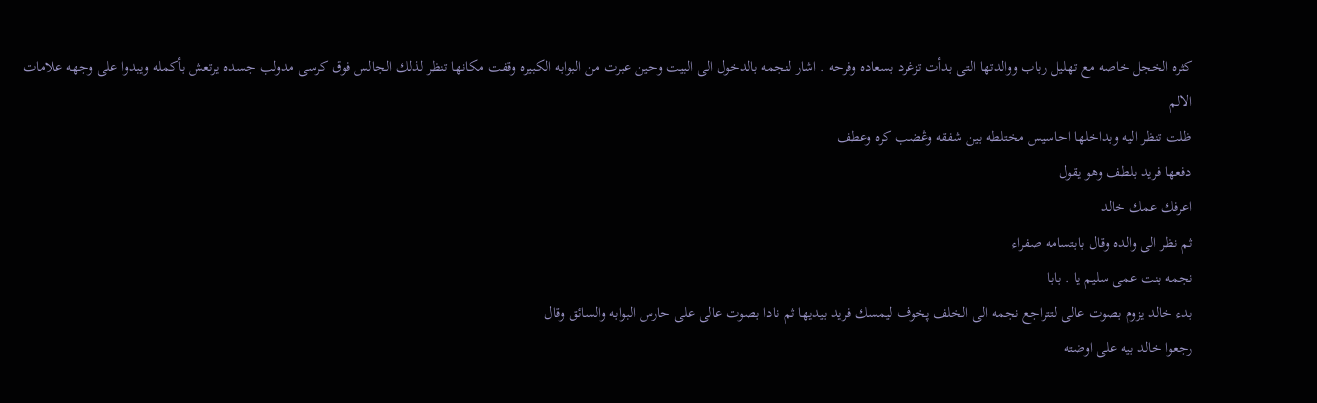كثره الخجل خاصه مع تهليل رباب ووالدتها التى بدأت تزغرد بسعاده وفرحه . اشار لنجمه بالدخول الى البيت وحين عبرت من البوابه الكبيره وقفت مكانها تنظر لذلك الجالس فوق كرسى مدولب جسده يرتعش بأكمله ويبدوا على وجهه علامات الالم
ظلت تنظر اليه وبداخلها احاسيس مختلطه بين شفقه وڠضب كره وعطف
دفعها فريد بلطف وهو يقول
اعرفك عمك خالد
ثم نظر الى والده وقال بابتسامه صفراء
نجمه بنت عمى سليم يا . بابا
بدء خالد يزوم بصوت عالى لتتراجع نجمه الى الخلف پخوف ليمسك فريد بيديها ثم نادا بصوت عالى على حارس البوابه والسائق وقال
رجعوا خالد بيه على اوضته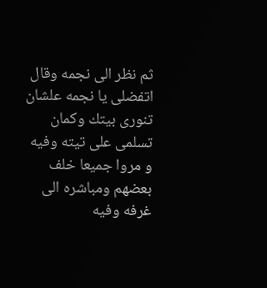ثم نظر الى نجمه وقال
اتفضلى يا نجمه علشان تنورى بيتك وكمان تسلمى على تيته وفيه
و مروا جميعا خلف بعضهم ومباشره الى غرفه وفيه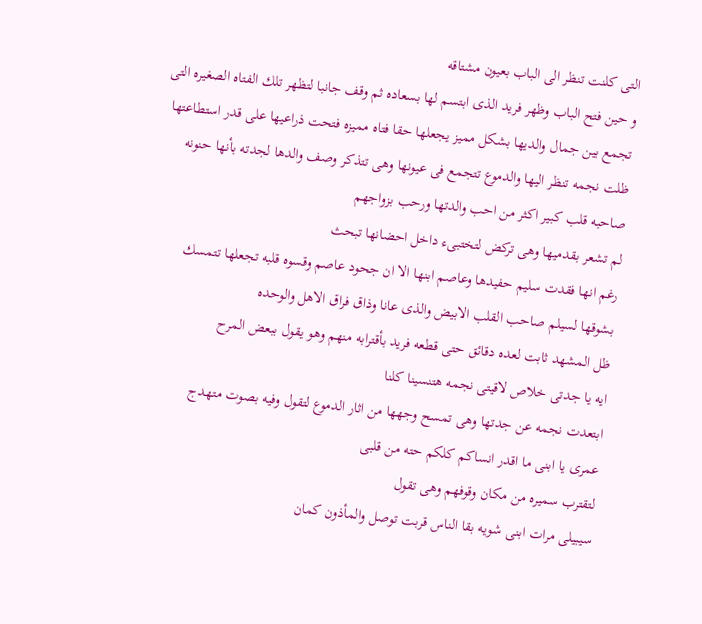التى كلنت تنظر الى الباب بعيون مشتاقه
و حين فتح الباب وظهر فريد الذى ابتسم لها بسعاده ثم وقف جانبا لتظهر تلك الفتاه الصغيره التى تجمع بين جمال والديها بشكل مميز يجعلها حقا فتاه مميزه فتحت ذراعيها على قدر استطاعتها
ظلت نجمه تنظر اليها والدموع تتجمع فى عيونها وهى تتذكر وصف والدها لجدته بأنها حنونه صاحبه قلب كبير اكثر من احب والدتها ورحب بزواجهم
لم تشعر بقدميها وهى تركض لتختبىء داخل احضانها تبحث
رغم انها فقدت سليم حفيدها وعاصم ابنها الا ان جحود عاصم وقسوه قلبه تجعلها تتمسك بشوقها لسيلم صاحب القلب الابيض والذى عانا وذاق فراق الاهل والوحده
ظل المشهد ثابت لعده دقائق حتى قطعه فريد بأقترابه منهم وهو يقول ببعض المرح
ايه يا جدتى خلاص لاقيتى نجمه هتنسينا كلنا
ابتعدت نجمه عن جدتها وهى تمسح وجهها من اثار الدموع لتقول وفيه بصوت متهدج
عمرى يا ابنى ما اقدر انساكم كلكم حته من قلبى
لتقترب سميره من مكان وقوفهم وهى تقول
سيبيلى مرات ابنى شويه بقا الناس قربت توصل والمأذون كمان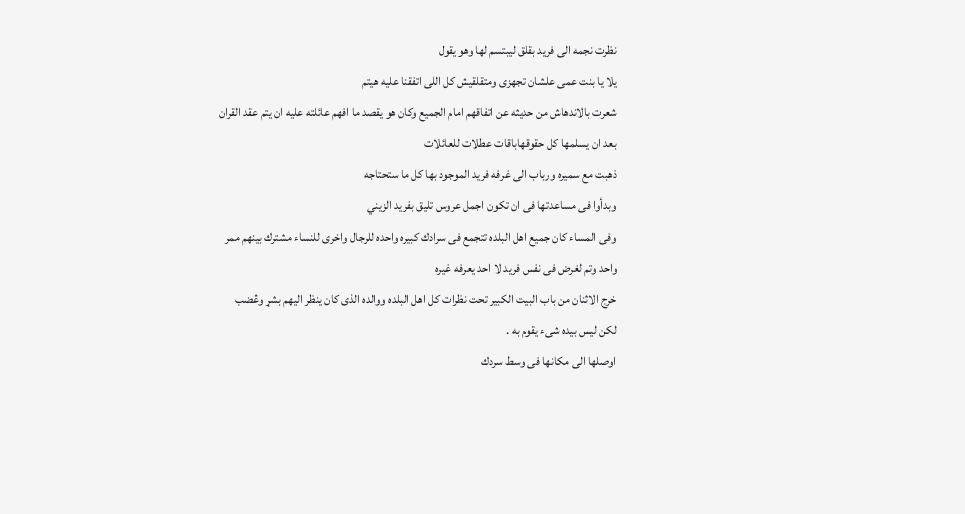نظرت نجمه الى فريد بقلق ليبتسم لها وهو يقول
يلا يا بنت عمى علشان تجهزى ومتقلقيش كل اللى اتفقنا عليه هيتم
شعرت بالاندهاش من حديثه عن اتفاقهم امام الجميع وكان هو يقصد ما افهم عائلته عليه ان يتم عقد القران بعد ان يسلمها كل حقوقهاباقات عطلات للعائلات
ذهبت مع سميره ورباب الى غرفه فريد الموجود بها كل ما ستحتاجه
وبدأوا فى مساعدتها فى ان تكون اجمل عروس تليق بفريد الزيني
وفى المساء كان جميع اهل البلده تتجمع فى سرادك كبيره واحده للرجال واخرى للنساء مشترك بينهم ممر واحد وتم لغرض فى نفس فريد لا احد يعرفه غيره
خرج الاثنان من باب البيت الكبير تحت نظرات كل اهل البلده ووالده الذى كان ينظر اليهم بشړ وڠضب
لكن ليس بيده شىء يقوم به .
اوصلها الى مكانها فى وسط سردك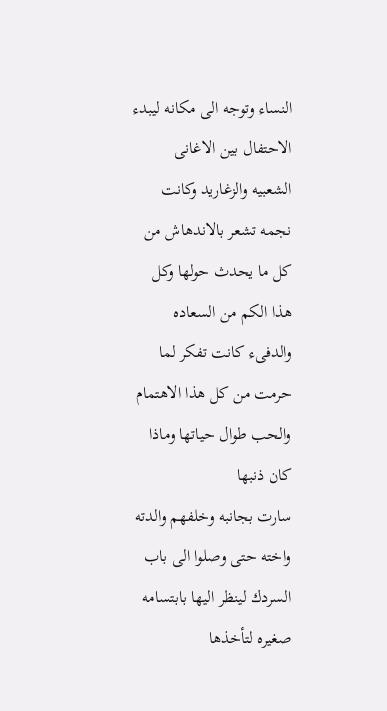النساء وتوجه الى مكانه ليبدء الاحتفال بين الاغانى الشعبيه والزغاريد وكانت نجمه تشعر بالاندهاش من كل ما يحدث حولها وكل هذا الكم من السعاده والدفىء كانت تفكر لما حرمت من كل هذا الاهتمام والحب طوال حياتها وماذا كان ذنبها
سارت بجانبه وخلفهم والدته واخته حتى وصلوا الى باب السردك لينظر اليها بابتسامه صغيره لتأخذها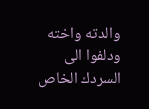والدته واخته ودلفوا الى السردك الخاص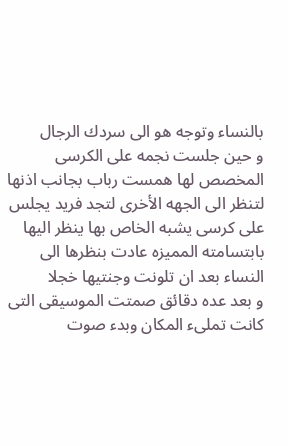بالنساء وتوجه هو الى سردك الرجال
و حين جلست نجمه على الكرسى المخصص لها همست رباب بجانب اذنها لتنظر الى الجهه الأخرى لتجد فريد يجلس على كرسى يشبه الخاص بها ينظر اليها بابتسامته المميزه عادت بنظرها الى النساء بعد ان تلونت وجنتيها خجلا
و بعد عده دقائق صمتت الموسيقى التى كانت تملىء المكان وبدء صوت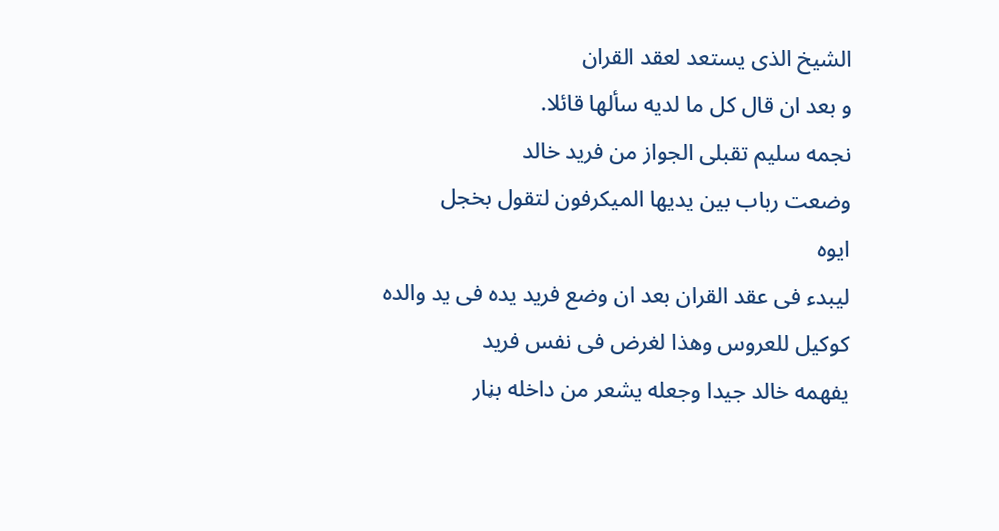الشيخ الذى يستعد لعقد القران
و بعد ان قال كل ما لديه سألها قائلا.
نجمه سليم تقبلى الجواز من فريد خالد
وضعت رباب بين يديها الميكرفون لتقول بخجل
ايوه
ليبدء فى عقد القران بعد ان وضع فريد يده فى يد والده كوكيل للعروس وهذا لغرض فى نفس فريد
يفهمه خالد جيدا وجعله يشعر من داخله بڼار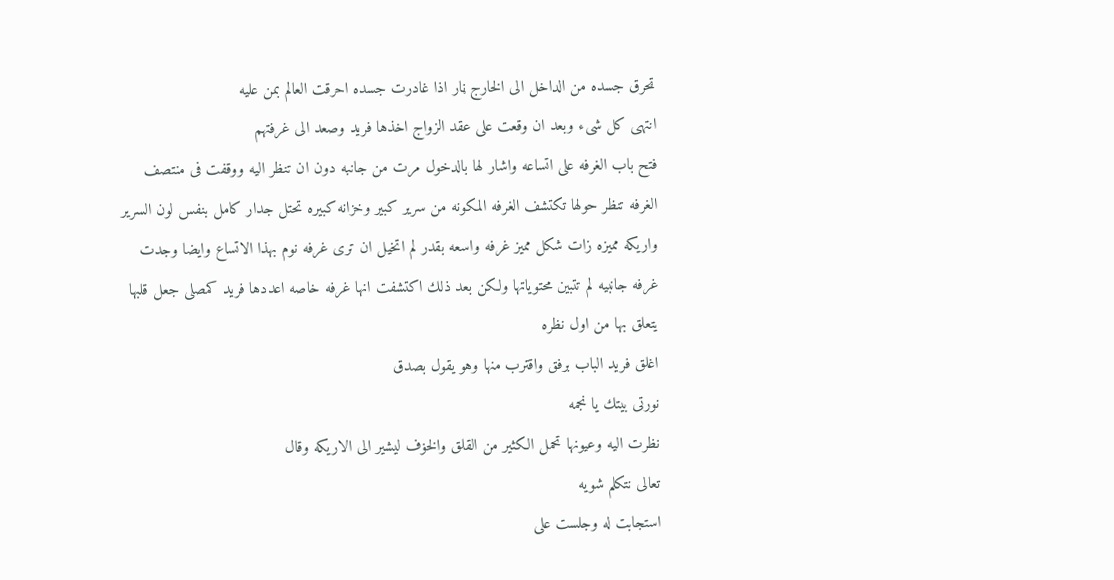ټحرق جسده من الداخل الى الخارج ڼار اذا غادرت جسده احرقت العالم بمن عليه
انتهى كل شىء وبعد ان وقعت على عقد الزواج اخذها فريد وصعد الى غرفتهم
فتح باب الغرفه على اتساعه واشار لها بالدخول مرت من جانبه دون ان تنظر اليه ووقفت فى منتصف الغرفه تنظر حولها تكتشف الغرفه المكونه من سرير كبير وخزانه كبيره تحتل جدار كامل بنفس لون السرير واريكه مميزه زات شكل مميز غرفه واسعه بقدر لم اتخيل ان ترى غرفه نوم بهذا الاتساع وايضا وجدت غرفه جانبيه لم تتبين محتوياتها ولكن بعد ذلك اكتشفت انها غرفه خاصه اعددها فريد كمصلى جعل قلبها يتعلق بها من اول نظره
اغلق فريد الباب برفق واقترب منها وهو يقول بصدق
نورتى بيتك يا نجمه
نظرت اليه وعيونها تحمل الكثير من القلق والخۏف ليشير الى الاريكه وقال
تعالى نتكلم شويه
استجابت له وجلست على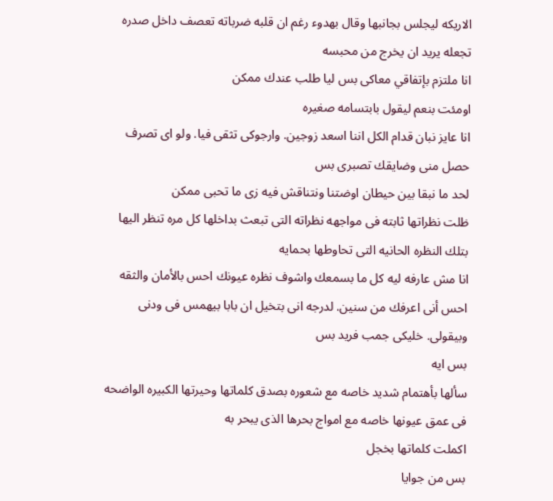الاريكه ليجلس بجانبها وقال بهدوء رغم ان قلبه ضرباته تعصف داخل صدره تجعله يريد ان يخرج من محبسه
انا ملتزم بإتفاقي معاكى بس ليا طلب عندك ممكن
اومئت بنعم ليقول بابتسامه صغيره
انا عايز نبان قدام الكل اننا اسعد زوجين. وارجوكى تثقى فيا. ولو اى تصرف حصل منى وضايقك تصبرى بس
لحد ما نبقا بين حيطان اوضتنا ونتناقش فيه زى ما تحبى ممكن
ظلت نظراتها ثابته فى مواجهه نظراته التى تبعث بداخلها كل مره تنظر اليها بتلك النظره الحانيه التى تحاوطها بحمايه
انا مش عارفه ليه كل ما بسمعك واشوف نظره عيونك احس بالأمان والثقه احس أنى اعرفك من سنين. لدرجه انى بتخيل ان بابا بيهمس فى ودنى وبيقولى. خليكى جمب فريد بس
بس ايه
سألها بأهتمام شديد خاصه مع شعوره بصدق كلماتها وحيرتها الكبيره الواضحه فى عمق عيونها خاصه مع امواج بحرها الذى يبحر به
اكملت كلماتها بخجل
بس من جوايا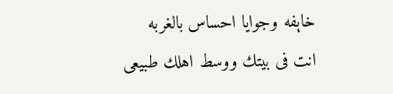خاېفه وجوايا احساس بالغربه
انت فى بيتك ووسط اهلك طبيعى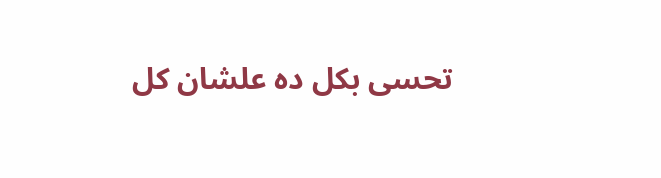تحسى بكل ده علشان كل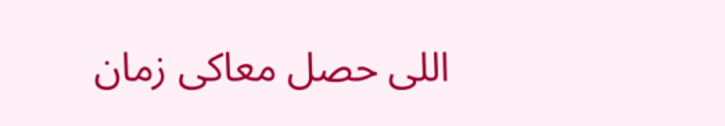اللى حصل معاكى زمان